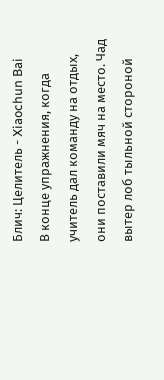Блич: Целитель - Xiaochun Bai
В конце упражнения, когда учитель дал команду на отдых, они поставили мяч на место. Чад вытер лоб тыльной стороной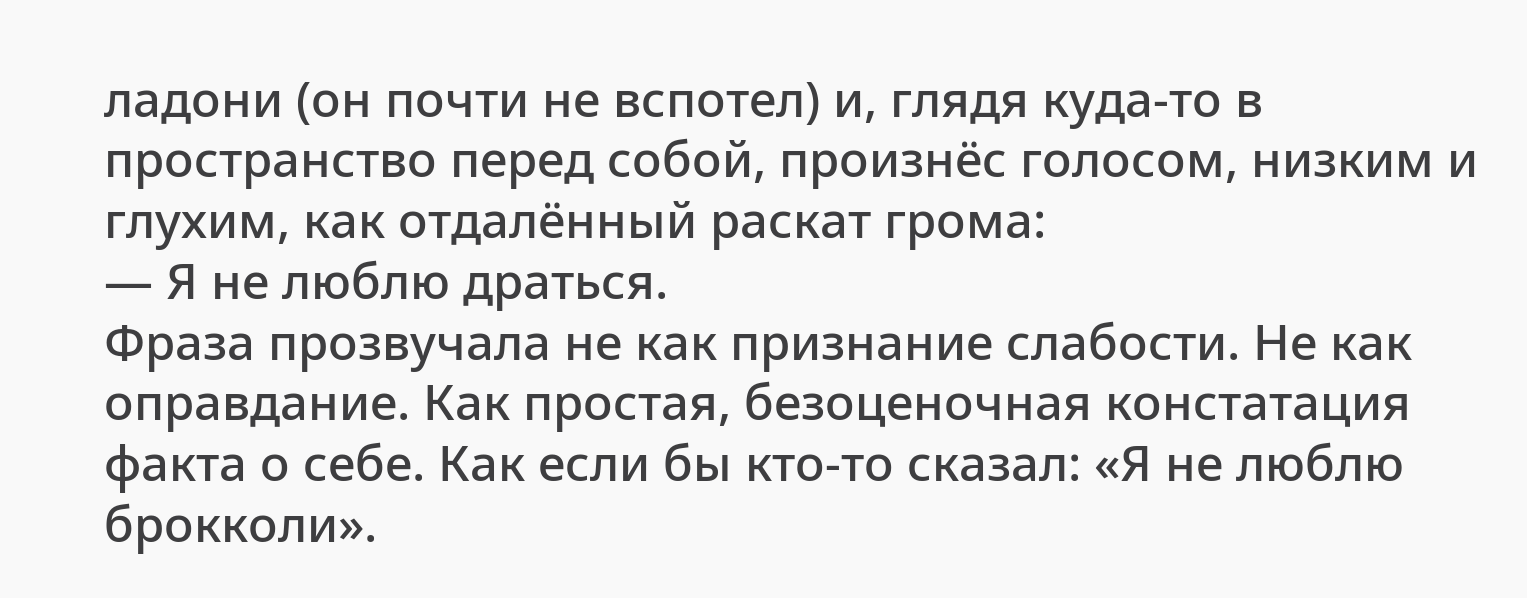ладони (он почти не вспотел) и, глядя куда-то в пространство перед собой, произнёс голосом, низким и глухим, как отдалённый раскат грома:
— Я не люблю драться.
Фраза прозвучала не как признание слабости. Не как оправдание. Как простая, безоценочная констатация факта о себе. Как если бы кто-то сказал: «Я не люблю брокколи».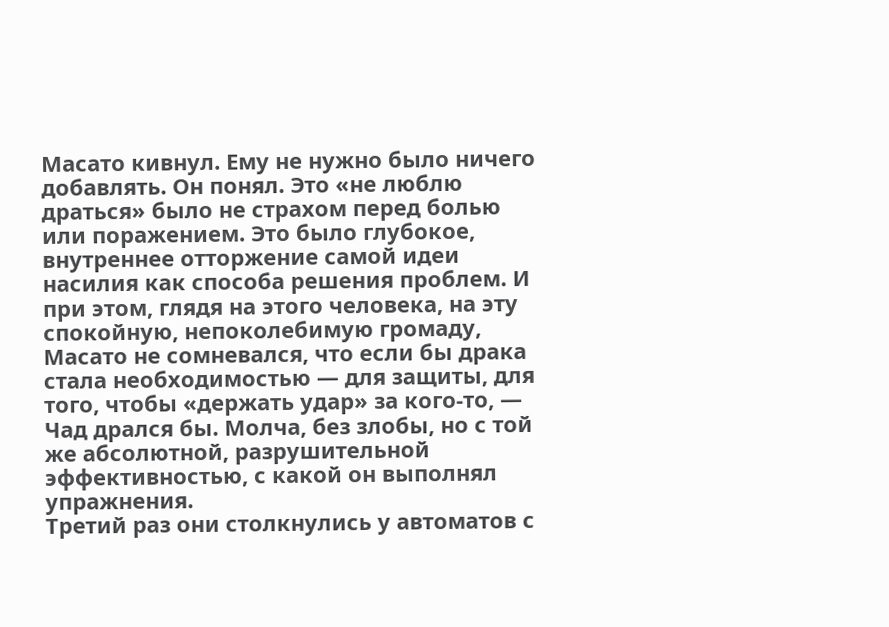Масато кивнул. Ему не нужно было ничего добавлять. Он понял. Это «не люблю драться» было не страхом перед болью или поражением. Это было глубокое, внутреннее отторжение самой идеи насилия как способа решения проблем. И при этом, глядя на этого человека, на эту спокойную, непоколебимую громаду, Масато не сомневался, что если бы драка стала необходимостью — для защиты, для того, чтобы «держать удар» за кого-то, — Чад дрался бы. Молча, без злобы, но с той же абсолютной, разрушительной эффективностью, с какой он выполнял упражнения.
Третий раз они столкнулись у автоматов с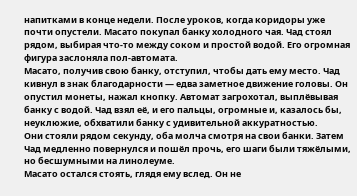напитками в конце недели. После уроков, когда коридоры уже почти опустели. Масато покупал банку холодного чая. Чад стоял рядом, выбирая что-то между соком и простой водой. Его огромная фигура заслоняла пол-автомата.
Масато, получив свою банку, отступил, чтобы дать ему место. Чад кивнул в знак благодарности — едва заметное движение головы. Он опустил монеты, нажал кнопку. Автомат загрохотал, выплёвывая банку с водой. Чад взял её, и его пальцы, огромные и, казалось бы, неуклюжие, обхватили банку с удивительной аккуратностью.
Они стояли рядом секунду, оба молча смотря на свои банки. Затем Чад медленно повернулся и пошёл прочь, его шаги были тяжёлыми, но бесшумными на линолеуме.
Масато остался стоять, глядя ему вслед. Он не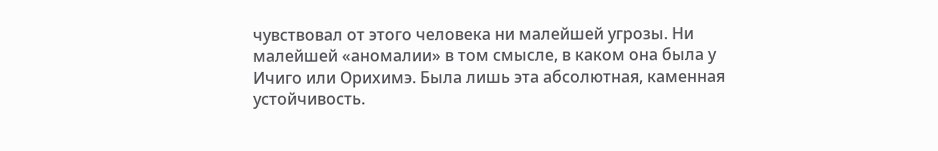чувствовал от этого человека ни малейшей угрозы. Ни малейшей «аномалии» в том смысле, в каком она была у Ичиго или Орихимэ. Была лишь эта абсолютная, каменная устойчивость.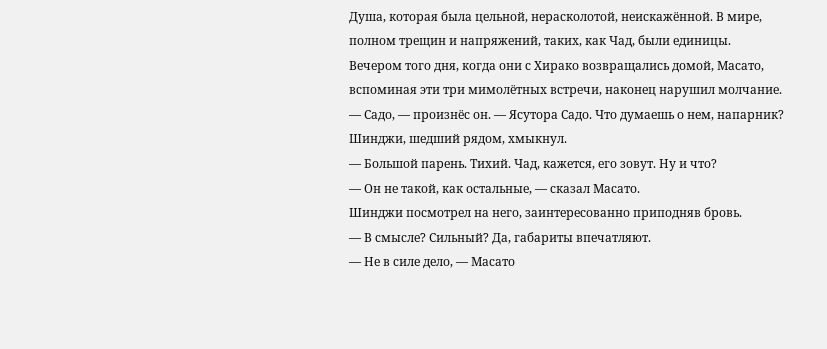Душа, которая была цельной, нерасколотой, неискажённой. В мире, полном трещин и напряжений, таких, как Чад, были единицы.
Вечером того дня, когда они с Хирако возвращались домой, Масато, вспоминая эти три мимолётных встречи, наконец нарушил молчание.
— Садо, — произнёс он. — Ясутора Садо. Что думаешь о нем, напарник?
Шинджи, шедший рядом, хмыкнул.
— Большой парень. Тихий. Чад, кажется, его зовут. Ну и что?
— Он не такой, как остальные, — сказал Масато.
Шинджи посмотрел на него, заинтересованно приподняв бровь.
— В смысле? Сильный? Да, габариты впечатляют.
— Не в силе дело, — Масато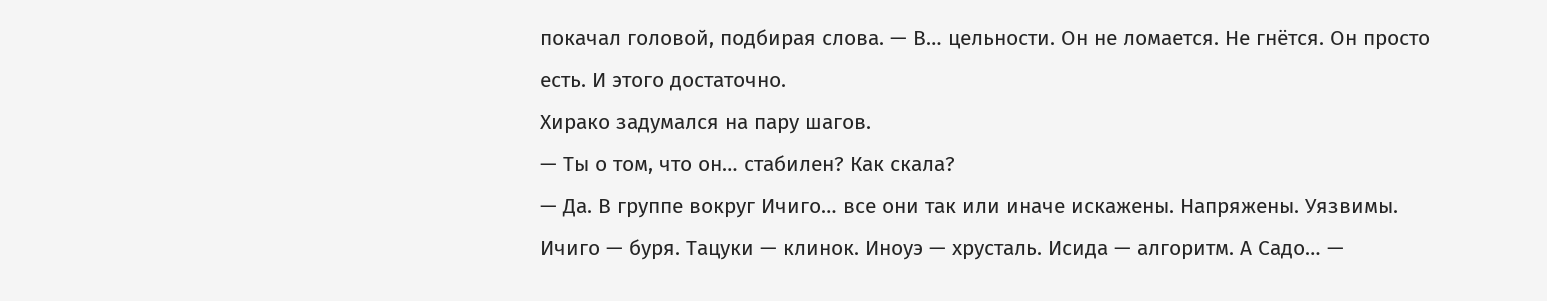покачал головой, подбирая слова. — В… цельности. Он не ломается. Не гнётся. Он просто есть. И этого достаточно.
Хирако задумался на пару шагов.
— Ты о том, что он… стабилен? Как скала?
— Да. В группе вокруг Ичиго… все они так или иначе искажены. Напряжены. Уязвимы. Ичиго — буря. Тацуки — клинок. Иноуэ — хрусталь. Исида — алгоритм. А Садо… —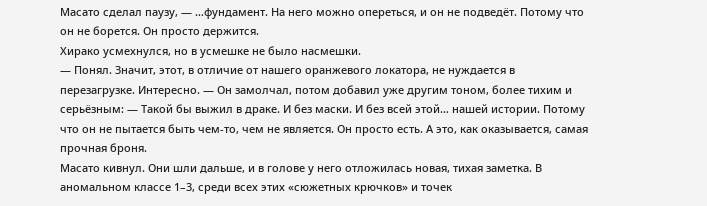Масато сделал паузу, — …фундамент. На него можно опереться, и он не подведёт. Потому что он не борется. Он просто держится.
Хирако усмехнулся, но в усмешке не было насмешки.
— Понял. Значит, этот, в отличие от нашего оранжевого локатора, не нуждается в перезагрузке. Интересно. — Он замолчал, потом добавил уже другим тоном, более тихим и серьёзным: — Такой бы выжил в драке. И без маски. И без всей этой… нашей истории. Потому что он не пытается быть чем-то, чем не является. Он просто есть. А это, как оказывается, самая прочная броня.
Масато кивнул. Они шли дальше, и в голове у него отложилась новая, тихая заметка. В аномальном классе 1–3, среди всех этих «сюжетных крючков» и точек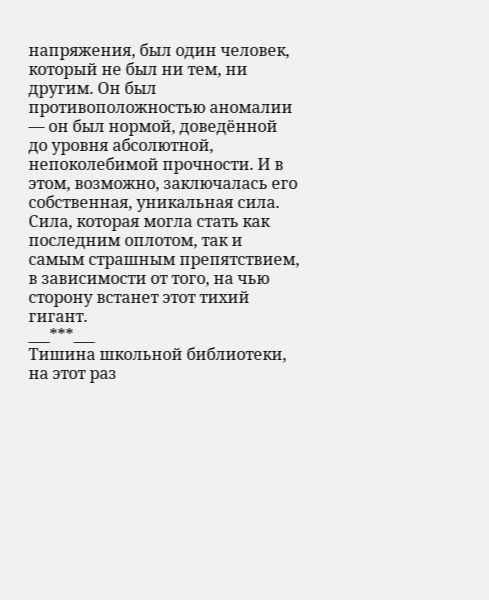напряжения, был один человек, который не был ни тем, ни другим. Он был противоположностью аномалии — он был нормой, доведённой до уровня абсолютной, непоколебимой прочности. И в этом, возможно, заключалась его собственная, уникальная сила. Сила, которая могла стать как последним оплотом, так и самым страшным препятствием, в зависимости от того, на чью сторону встанет этот тихий гигант.
___***___
Тишина школьной библиотеки, на этот раз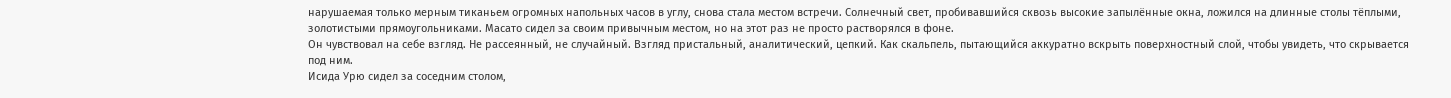нарушаемая только мерным тиканьем огромных напольных часов в углу, снова стала местом встречи. Солнечный свет, пробивавшийся сквозь высокие запылённые окна, ложился на длинные столы тёплыми, золотистыми прямоугольниками. Масато сидел за своим привычным местом, но на этот раз не просто растворялся в фоне.
Он чувствовал на себе взгляд. Не рассеянный, не случайный. Взгляд пристальный, аналитический, цепкий. Как скальпель, пытающийся аккуратно вскрыть поверхностный слой, чтобы увидеть, что скрывается под ним.
Исида Урю сидел за соседним столом,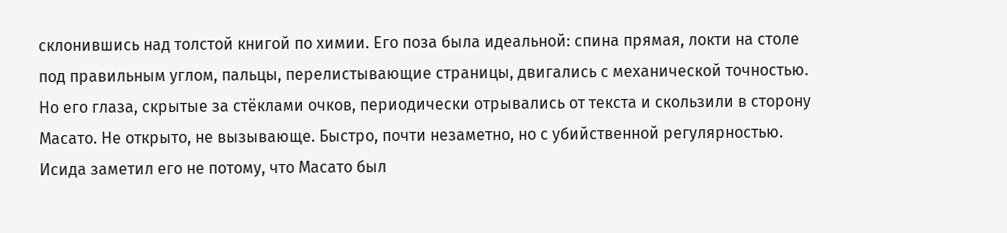склонившись над толстой книгой по химии. Его поза была идеальной: спина прямая, локти на столе под правильным углом, пальцы, перелистывающие страницы, двигались с механической точностью. Но его глаза, скрытые за стёклами очков, периодически отрывались от текста и скользили в сторону Масато. Не открыто, не вызывающе. Быстро, почти незаметно, но с убийственной регулярностью.
Исида заметил его не потому, что Масато был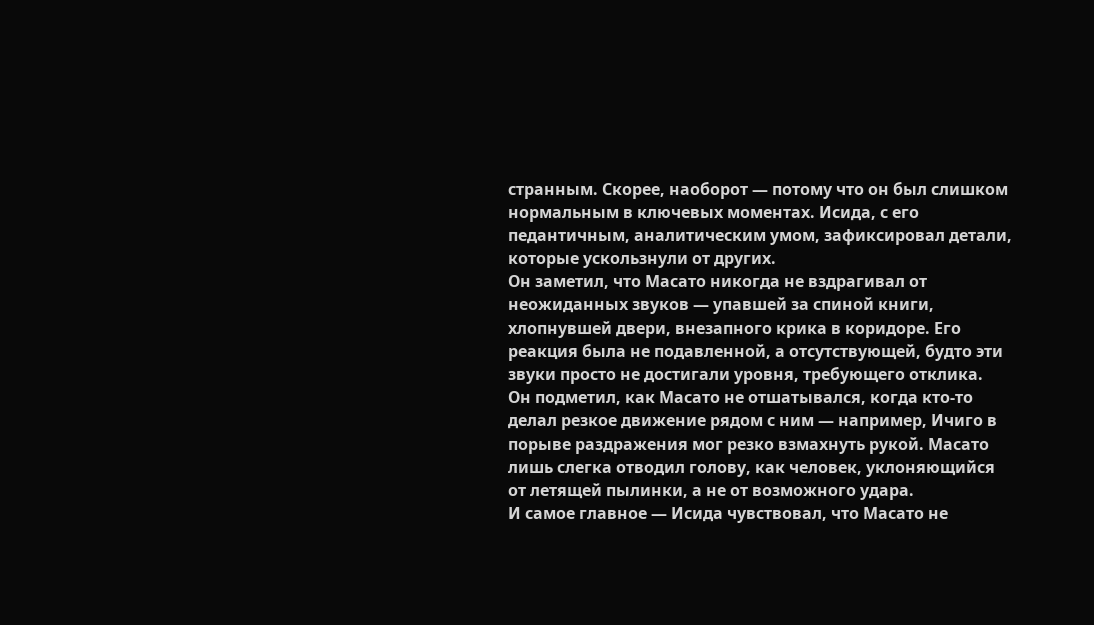странным. Скорее, наоборот — потому что он был слишком нормальным в ключевых моментах. Исида, с его педантичным, аналитическим умом, зафиксировал детали, которые ускользнули от других.
Он заметил, что Масато никогда не вздрагивал от неожиданных звуков — упавшей за спиной книги, хлопнувшей двери, внезапного крика в коридоре. Его реакция была не подавленной, а отсутствующей, будто эти звуки просто не достигали уровня, требующего отклика.
Он подметил, как Масато не отшатывался, когда кто-то делал резкое движение рядом с ним — например, Ичиго в порыве раздражения мог резко взмахнуть рукой. Масато лишь слегка отводил голову, как человек, уклоняющийся от летящей пылинки, а не от возможного удара.
И самое главное — Исида чувствовал, что Масато не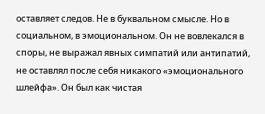оставляет следов. Не в буквальном смысле. Но в социальном, в эмоциональном. Он не вовлекался в споры, не выражал явных симпатий или антипатий, не оставлял после себя никакого «эмоционального шлейфа». Он был как чистая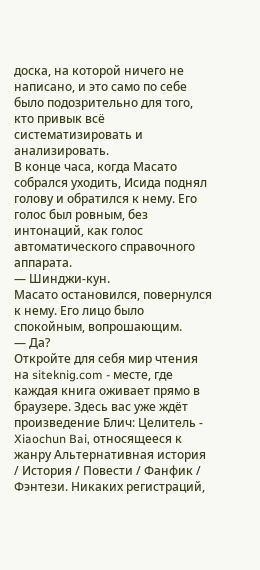доска, на которой ничего не написано, и это само по себе было подозрительно для того, кто привык всё систематизировать и анализировать.
В конце часа, когда Масато собрался уходить, Исида поднял голову и обратился к нему. Его голос был ровным, без интонаций, как голос автоматического справочного аппарата.
— Шинджи-кун.
Масато остановился, повернулся к нему. Его лицо было спокойным, вопрошающим.
— Да?
Откройте для себя мир чтения на siteknig.com - месте, где каждая книга оживает прямо в браузере. Здесь вас уже ждёт произведение Блич: Целитель - Xiaochun Bai, относящееся к жанру Альтернативная история / История / Повести / Фанфик / Фэнтези. Никаких регистраций,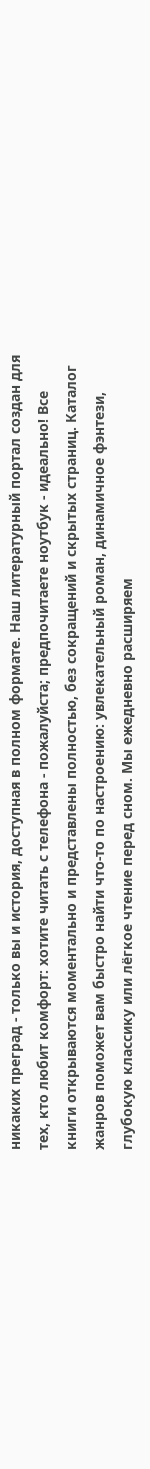никаких преград - только вы и история, доступная в полном формате. Наш литературный портал создан для тех, кто любит комфорт: хотите читать с телефона - пожалуйста; предпочитаете ноутбук - идеально! Все книги открываются моментально и представлены полностью, без сокращений и скрытых страниц. Каталог жанров поможет вам быстро найти что-то по настроению: увлекательный роман, динамичное фэнтези, глубокую классику или лёгкое чтение перед сном. Мы ежедневно расширяем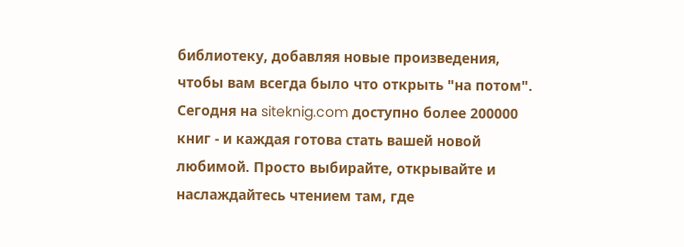библиотеку, добавляя новые произведения, чтобы вам всегда было что открыть "на потом". Сегодня на siteknig.com доступно более 200000 книг - и каждая готова стать вашей новой любимой. Просто выбирайте, открывайте и наслаждайтесь чтением там, где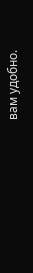вам удобно.